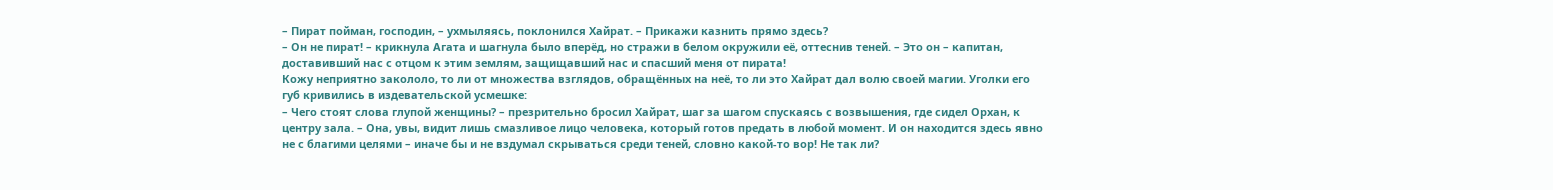– Пират пойман, господин, – ухмыляясь, поклонился Хайрат. – Прикажи казнить прямо здесь?
– Он не пират! – крикнула Агата и шагнула было вперёд, но стражи в белом окружили её, оттеснив теней. – Это он – капитан, доставивший нас с отцом к этим землям, защищавший нас и спасший меня от пирата!
Кожу неприятно закололо, то ли от множества взглядов, обращённых на неё, то ли это Хайрат дал волю своей магии. Уголки его губ кривились в издевательской усмешке:
– Чего стоят слова глупой женщины? – презрительно бросил Хайрат, шаг за шагом спускаясь с возвышения, где сидел Орхан, к центру зала. – Она, увы, видит лишь смазливое лицо человека, который готов предать в любой момент. И он находится здесь явно не с благими целями – иначе бы и не вздумал скрываться среди теней, словно какой-то вор! Не так ли?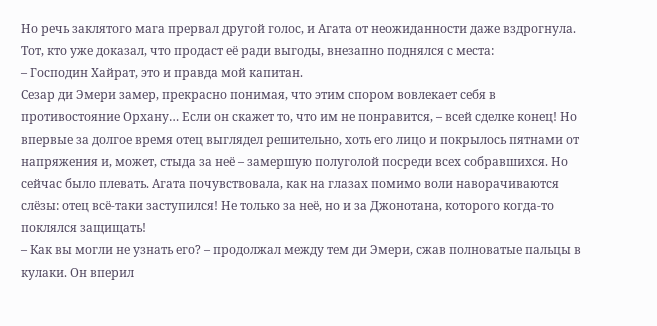Но речь заклятого мага прервал другой голос, и Агата от неожиданности даже вздрогнула. Тот, кто уже доказал, что продаст её ради выгоды, внезапно поднялся с места:
– Господин Хайрат, это и правда мой капитан.
Сезар ди Эмери замер, прекрасно понимая, что этим спором вовлекает себя в противостояние Орхану… Если он скажет то, что им не понравится, – всей сделке конец! Но впервые за долгое время отец выглядел решительно, хоть его лицо и покрылось пятнами от напряжения и, может, стыда за неё – замершую полуголой посреди всех собравшихся. Но сейчас было плевать. Агата почувствовала, как на глазах помимо воли наворачиваются слёзы: отец всё-таки заступился! Не только за неё, но и за Джонотана, которого когда-то поклялся защищать!
– Как вы могли не узнать его? – продолжал между тем ди Эмери, сжав полноватые пальцы в кулаки. Он вперил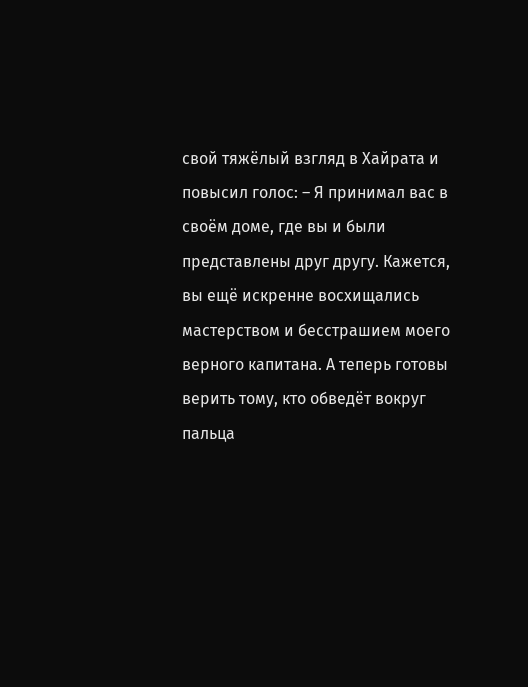свой тяжёлый взгляд в Хайрата и повысил голос: – Я принимал вас в своём доме, где вы и были представлены друг другу. Кажется, вы ещё искренне восхищались мастерством и бесстрашием моего верного капитана. А теперь готовы верить тому, кто обведёт вокруг пальца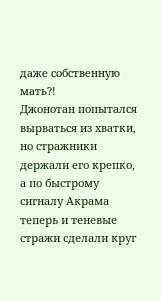даже собственную мать?!
Джонотан попытался вырваться из хватки, но стражники держали его крепко, а по быстрому сигналу Акрама теперь и теневые стражи сделали круг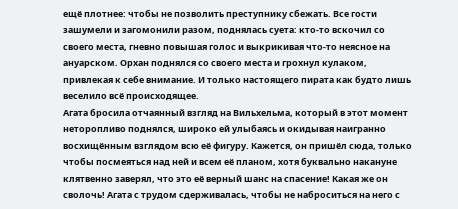ещё плотнее: чтобы не позволить преступнику сбежать. Все гости зашумели и загомонили разом, поднялась суета: кто-то вскочил со своего места, гневно повышая голос и выкрикивая что-то неясное на ануарском. Орхан поднялся со своего места и грохнул кулаком, привлекая к себе внимание. И только настоящего пирата как будто лишь веселило всё происходящее.
Агата бросила отчаянный взгляд на Вильхельма, который в этот момент неторопливо поднялся, широко ей улыбаясь и окидывая наигранно восхищённым взглядом всю её фигуру. Кажется, он пришёл сюда, только чтобы посмеяться над ней и всем её планом, хотя буквально накануне клятвенно заверял, что это её верный шанс на спасение! Какая же он сволочь! Агата с трудом сдерживалась, чтобы не наброситься на него с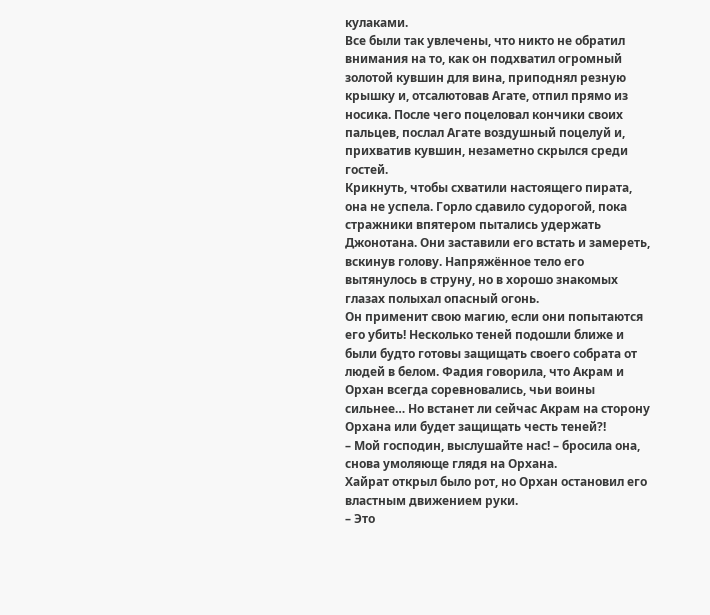кулаками.
Все были так увлечены, что никто не обратил внимания на то, как он подхватил огромный золотой кувшин для вина, приподнял резную крышку и, отсалютовав Агате, отпил прямо из носика. После чего поцеловал кончики своих пальцев, послал Агате воздушный поцелуй и, прихватив кувшин, незаметно скрылся среди гостей.
Крикнуть, чтобы схватили настоящего пирата, она не успела. Горло сдавило судорогой, пока стражники впятером пытались удержать Джонотана. Они заставили его встать и замереть, вскинув голову. Напряжённое тело его вытянулось в струну, но в хорошо знакомых глазах полыхал опасный огонь.
Он применит свою магию, если они попытаются его убить! Несколько теней подошли ближе и были будто готовы защищать своего собрата от людей в белом. Фадия говорила, что Акрам и Орхан всегда соревновались, чьи воины сильнее… Но встанет ли сейчас Акрам на сторону Орхана или будет защищать честь теней?!
– Мой господин, выслушайте нас! – бросила она, снова умоляюще глядя на Орхана.
Хайрат открыл было рот, но Орхан остановил его властным движением руки.
– Это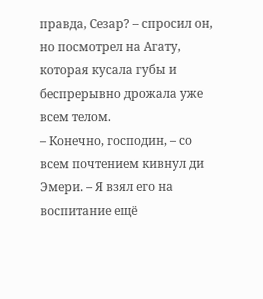правда, Сезар? – спросил он, но посмотрел на Агату, которая кусала губы и беспрерывно дрожала уже всем телом.
– Конечно, господин, – со всем почтением кивнул ди Эмери. – Я взял его на воспитание ещё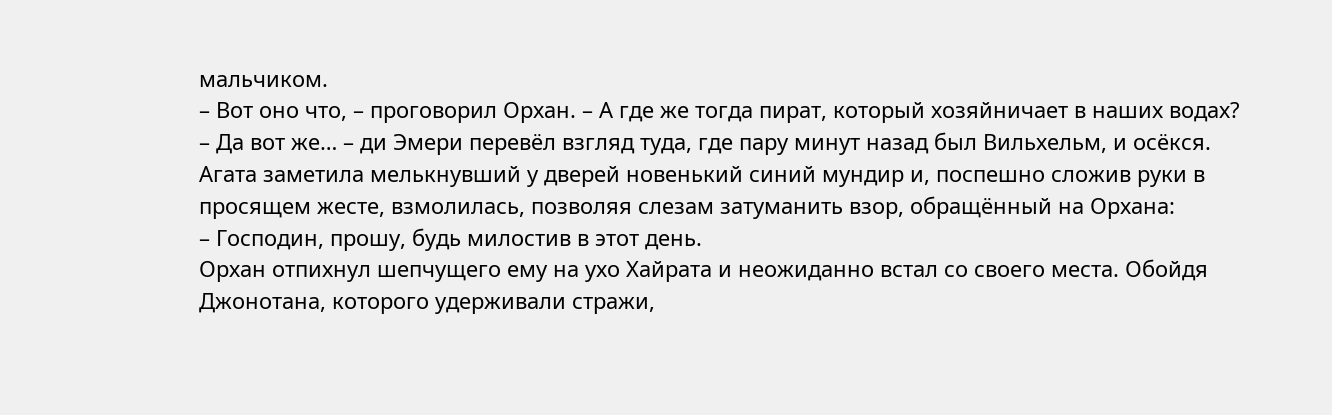мальчиком.
– Вот оно что, – проговорил Орхан. – А где же тогда пират, который хозяйничает в наших водах?
– Да вот же… – ди Эмери перевёл взгляд туда, где пару минут назад был Вильхельм, и осёкся.
Агата заметила мелькнувший у дверей новенький синий мундир и, поспешно сложив руки в просящем жесте, взмолилась, позволяя слезам затуманить взор, обращённый на Орхана:
– Господин, прошу, будь милостив в этот день.
Орхан отпихнул шепчущего ему на ухо Хайрата и неожиданно встал со своего места. Обойдя Джонотана, которого удерживали стражи,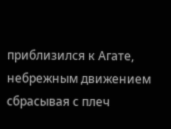приблизился к Агате, небрежным движением сбрасывая с плеч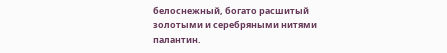белоснежный, богато расшитый золотыми и серебряными нитями палантин.